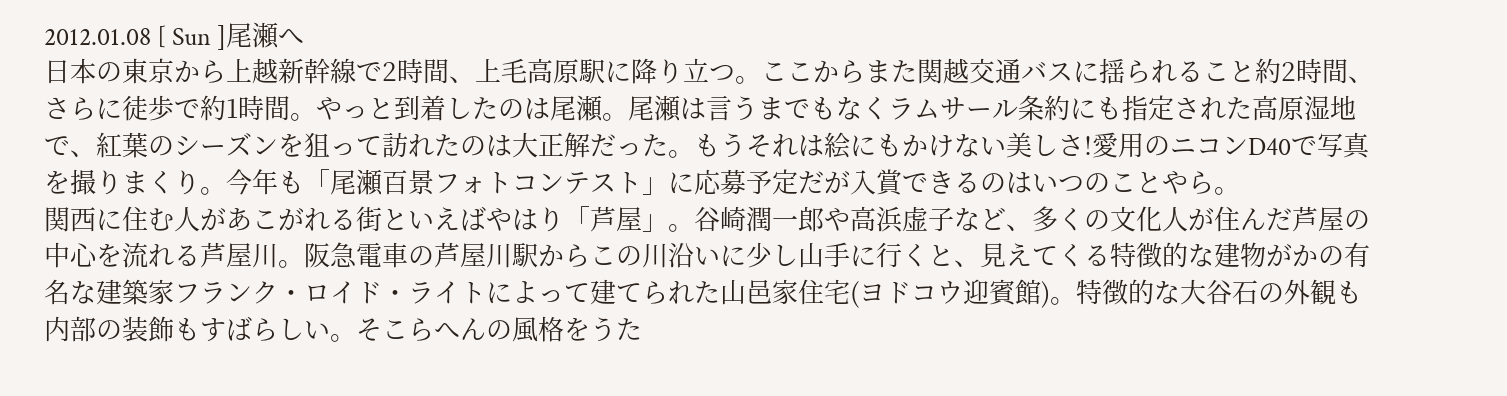2012.01.08 [ Sun ]尾瀬へ
日本の東京から上越新幹線で2時間、上毛高原駅に降り立つ。ここからまた関越交通バスに揺られること約2時間、さらに徒歩で約1時間。やっと到着したのは尾瀬。尾瀬は言うまでもなくラムサール条約にも指定された高原湿地で、紅葉のシーズンを狙って訪れたのは大正解だった。もうそれは絵にもかけない美しさ!愛用のニコンD40で写真を撮りまくり。今年も「尾瀬百景フォトコンテスト」に応募予定だが入賞できるのはいつのことやら。
関西に住む人があこがれる街といえばやはり「芦屋」。谷崎潤一郎や高浜虚子など、多くの文化人が住んだ芦屋の中心を流れる芦屋川。阪急電車の芦屋川駅からこの川沿いに少し山手に行くと、見えてくる特徴的な建物がかの有名な建築家フランク・ロイド・ライトによって建てられた山邑家住宅(ヨドコウ迎賓館)。特徴的な大谷石の外観も内部の装飾もすばらしい。そこらへんの風格をうた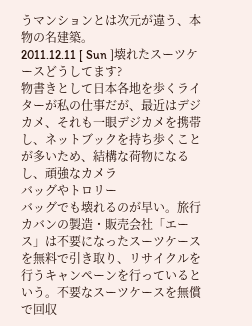うマンションとは次元が違う、本物の名建築。
2011.12.11 [ Sun ]壊れたスーツケースどうしてます?
物書きとして日本各地を歩くライターが私の仕事だが、最近はデジカメ、それも一眼デジカメを携帯し、ネットブックを持ち歩くことが多いため、結構な荷物になるし、頑強なカメラ
バッグやトロリー
バッグでも壊れるのが早い。旅行カバンの製造・販売会社「エース」は不要になったスーツケースを無料で引き取り、リサイクルを行うキャンペーンを行っているという。不要なスーツケースを無償で回収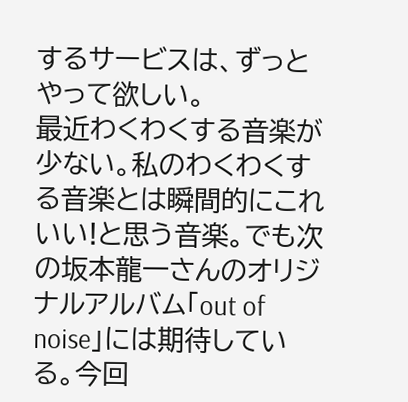するサービスは、ずっとやって欲しい。
最近わくわくする音楽が少ない。私のわくわくする音楽とは瞬間的にこれいい!と思う音楽。でも次の坂本龍一さんのオリジナルアルバム「out of noise」には期待している。今回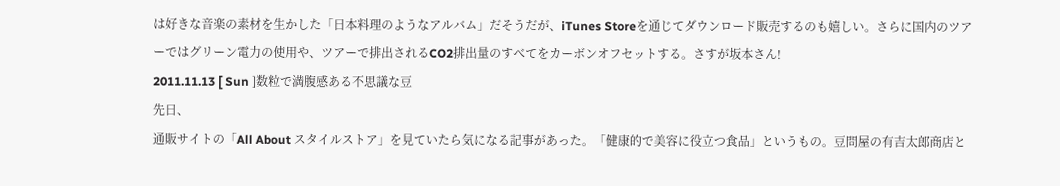は好きな音楽の素材を生かした「日本料理のようなアルバム」だそうだが、iTunes Storeを通じてダウンロード販売するのも嬉しい。さらに国内のツアーではグリーン電力の使用や、ツアーで排出されるCO2排出量のすべてをカーボンオフセットする。さすが坂本さん!
2011.11.13 [ Sun ]数粒で満腹感ある不思議な豆
先日、
通販サイトの「All About スタイルストア」を見ていたら気になる記事があった。「健康的で美容に役立つ食品」というもの。豆問屋の有吉太郎商店と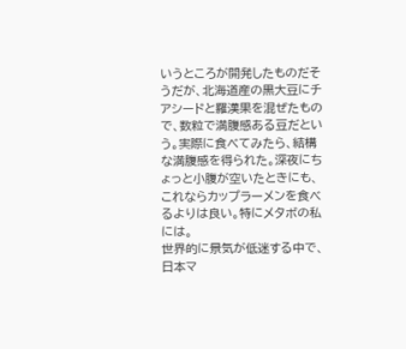いうところが開発したものだそうだが、北海道産の黒大豆にチアシードと羅漢果を混ぜたもので、数粒で満腹感ある豆だという。実際に食べてみたら、結構な満腹感を得られた。深夜にちょっと小腹が空いたときにも、これならカップラーメンを食べるよりは良い。特にメタボの私には。
世界的に景気が低迷する中で、日本マ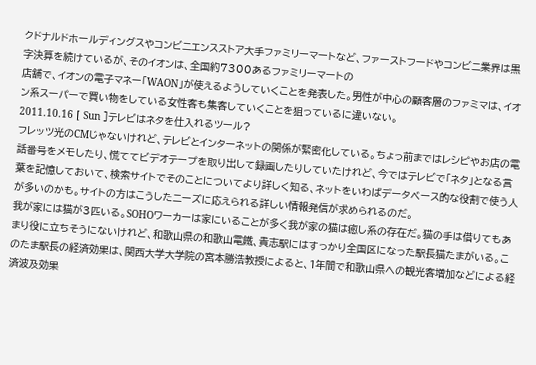クドナルドホールディングスやコンビニエンスストア大手ファミリーマートなど、ファーストフードやコンビニ業界は黒字決算を続けているが、そのイオンは、全国約7300あるファミリーマートの
店舗で、イオンの電子マネー「WAON」が使えるようしていくことを発表した。男性が中心の顧客層のファミマは、イオン系スーパーで買い物をしている女性客も集客していくことを狙っているに違いない。
2011.10.16 [ Sun ]テレビはネタを仕入れるツール?
フレッツ光のCMじゃないけれど、テレビとインターネットの関係が緊密化している。ちょっ前まではレシピやお店の電話番号をメモしたり、慌ててビデオテープを取り出して録画したりしていたけれど、今ではテレビで「ネタ」となる言葉を記憶しておいて、検索サイトでそのことについてより詳しく知る、ネットをいわばデータベース的な役割で使う人が多いのかも。サイトの方はこうしたニーズに応えられる詳しい情報発信が求められるのだ。
我が家には猫が3匹いる。SOHOワーカーは家にいることが多く我が家の猫は癒し系の存在だ。猫の手は借りてもあまり役に立ちそうにないけれど、和歌山県の和歌山電鐵、貴志駅にはすっかり全国区になった駅長猫たまがいる。このたま駅長の経済効果は、関西大学大学院の宮本勝浩教授によると、1年間で和歌山県への観光客増加などによる経済波及効果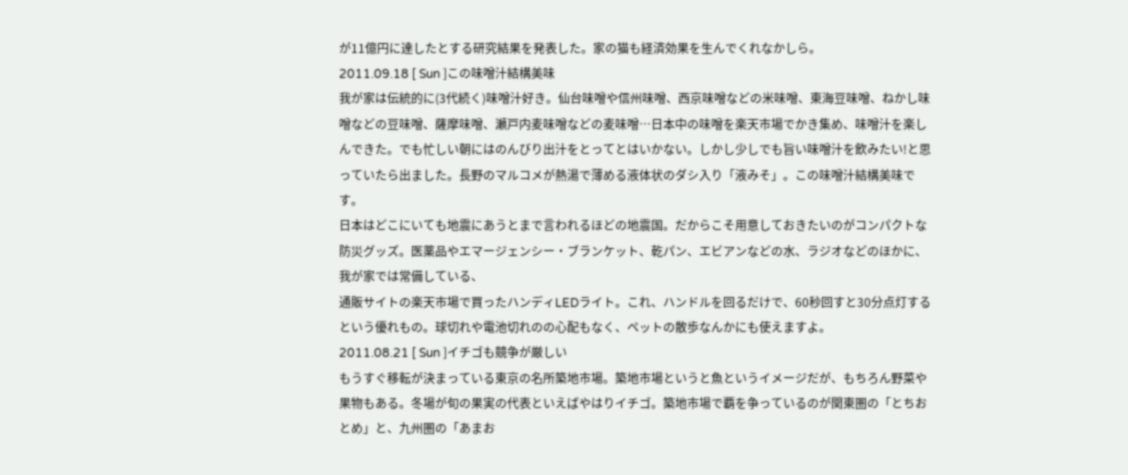が11億円に達したとする研究結果を発表した。家の猫も経済効果を生んでくれなかしら。
2011.09.18 [ Sun ]この味噌汁結構美味
我が家は伝統的に(3代続く)味噌汁好き。仙台味噌や信州味噌、西京味噌などの米味噌、東海豆味噌、ねかし味噌などの豆味噌、薩摩味噌、瀬戸内麦味噌などの麦味噌…日本中の味噌を楽天市場でかき集め、味噌汁を楽しんできた。でも忙しい朝にはのんびり出汁をとってとはいかない。しかし少しでも旨い味噌汁を飲みたい!と思っていたら出ました。長野のマルコメが熱湯で薄める液体状のダシ入り「液みそ」。この味噌汁結構美味です。
日本はどこにいても地震にあうとまで言われるほどの地震国。だからこそ用意しておきたいのがコンパクトな防災グッズ。医薬品やエマージェンシー・ブランケット、乾パン、エビアンなどの水、ラジオなどのほかに、我が家では常備している、
通販サイトの楽天市場で買ったハンディLEDライト。これ、ハンドルを回るだけで、60秒回すと30分点灯するという優れもの。球切れや電池切れのの心配もなく、ペットの散歩なんかにも使えますよ。
2011.08.21 [ Sun ]イチゴも競争が厳しい
もうすぐ移転が決まっている東京の名所築地市場。築地市場というと魚というイメージだが、もちろん野菜や果物もある。冬場が旬の果実の代表といえばやはりイチゴ。築地市場で覇を争っているのが関東圏の「とちおとめ」と、九州圏の「あまお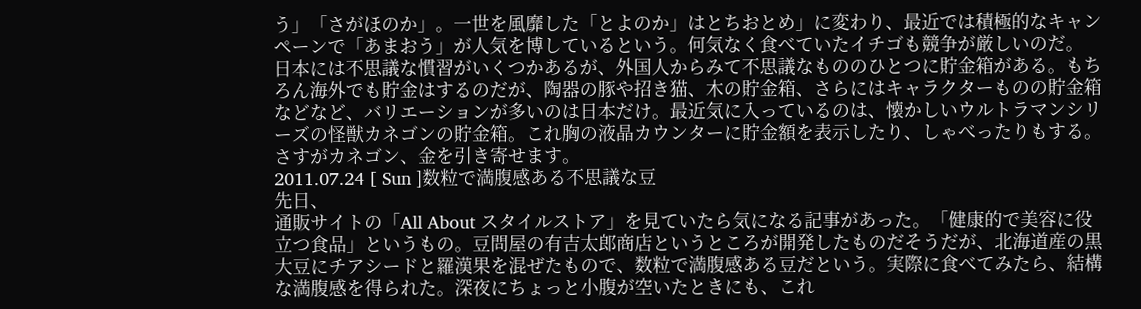う」「さがほのか」。一世を風靡した「とよのか」はとちおとめ」に変わり、最近では積極的なキャンペーンで「あまおう」が人気を博しているという。何気なく食べていたイチゴも競争が厳しいのだ。
日本には不思議な慣習がいくつかあるが、外国人からみて不思議なもののひとつに貯金箱がある。もちろん海外でも貯金はするのだが、陶器の豚や招き猫、木の貯金箱、さらにはキャラクターものの貯金箱などなど、バリエーションが多いのは日本だけ。最近気に入っているのは、懐かしいウルトラマンシリーズの怪獣カネゴンの貯金箱。これ胸の液晶カウンターに貯金額を表示したり、しゃべったりもする。さすがカネゴン、金を引き寄せます。
2011.07.24 [ Sun ]数粒で満腹感ある不思議な豆
先日、
通販サイトの「All About スタイルストア」を見ていたら気になる記事があった。「健康的で美容に役立つ食品」というもの。豆問屋の有吉太郎商店というところが開発したものだそうだが、北海道産の黒大豆にチアシードと羅漢果を混ぜたもので、数粒で満腹感ある豆だという。実際に食べてみたら、結構な満腹感を得られた。深夜にちょっと小腹が空いたときにも、これ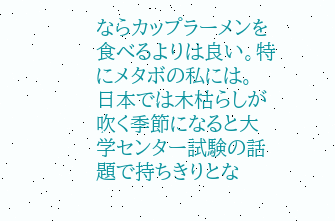ならカップラーメンを食べるよりは良い。特にメタボの私には。
日本では木枯らしが吹く季節になると大学センター試験の話題で持ちきりとな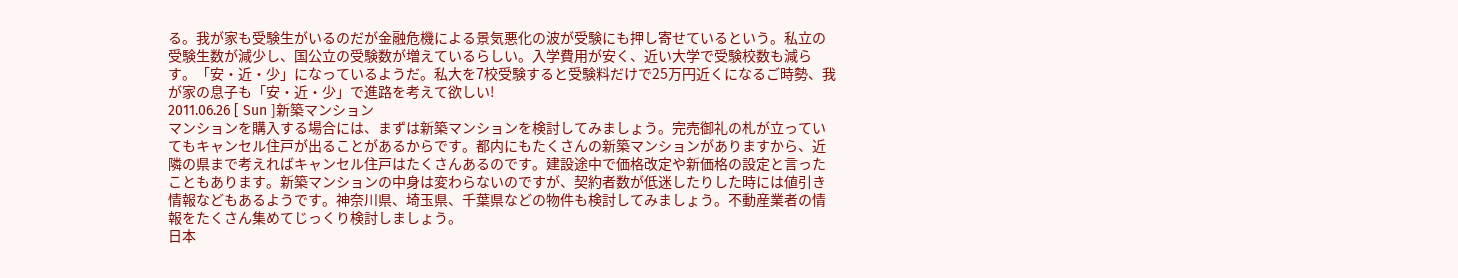る。我が家も受験生がいるのだが金融危機による景気悪化の波が受験にも押し寄せているという。私立の受験生数が減少し、国公立の受験数が増えているらしい。入学費用が安く、近い大学で受験校数も減らす。「安・近・少」になっているようだ。私大を7校受験すると受験料だけで25万円近くになるご時勢、我が家の息子も「安・近・少」で進路を考えて欲しい!
2011.06.26 [ Sun ]新築マンション
マンションを購入する場合には、まずは新築マンションを検討してみましょう。完売御礼の札が立っていてもキャンセル住戸が出ることがあるからです。都内にもたくさんの新築マンションがありますから、近隣の県まで考えればキャンセル住戸はたくさんあるのです。建設途中で価格改定や新価格の設定と言ったこともあります。新築マンションの中身は変わらないのですが、契約者数が低迷したりした時には値引き情報などもあるようです。神奈川県、埼玉県、千葉県などの物件も検討してみましょう。不動産業者の情報をたくさん集めてじっくり検討しましょう。
日本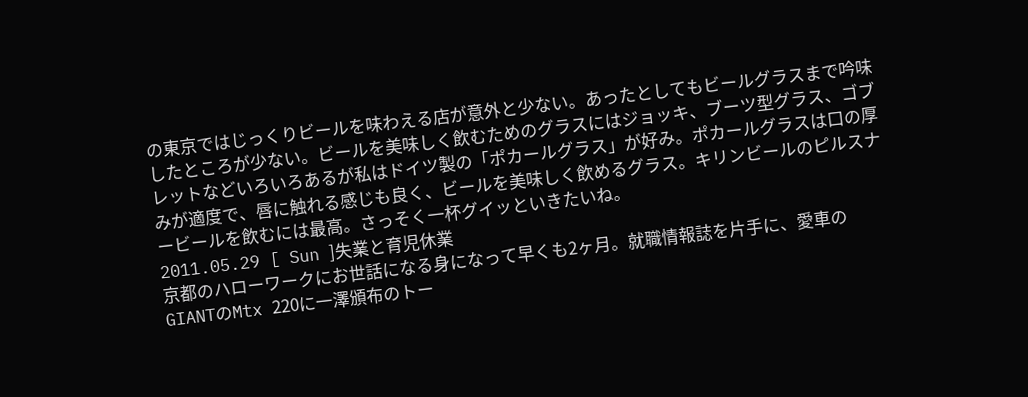の東京ではじっくりビールを味わえる店が意外と少ない。あったとしてもビールグラスまで吟味したところが少ない。ビールを美味しく飲むためのグラスにはジョッキ、ブーツ型グラス、ゴブレットなどいろいろあるが私はドイツ製の「ポカールグラス」が好み。ポカールグラスは口の厚みが適度で、唇に触れる感じも良く、ビールを美味しく飲めるグラス。キリンビールのピルスナービールを飲むには最高。さっそく一杯グイッといきたいね。
2011.05.29 [ Sun ]失業と育児休業
京都のハローワークにお世話になる身になって早くも2ヶ月。就職情報誌を片手に、愛車のGIANTのMtx 220に一澤頒布のトー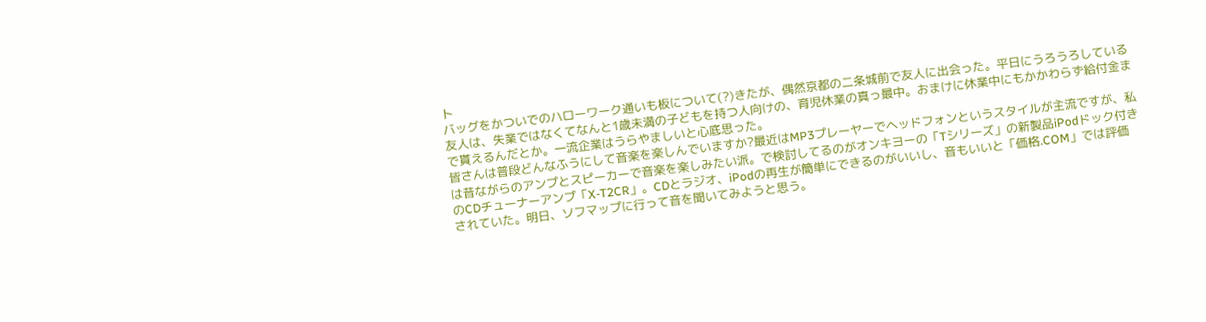ト
バッグをかついでのハローワーク通いも板について(?)きたが、偶然京都の二条城前で友人に出会った。平日にうろうろしている友人は、失業ではなくてなんと1歳未満の子どもを持つ人向けの、育児休業の真っ最中。おまけに休業中にもかかわらず給付金まで貰えるんだとか。一流企業はうらやましいと心底思った。
皆さんは普段どんなふうにして音楽を楽しんでいますか?最近はMP3プレーヤーでヘッドフォンというスタイルが主流ですが、私は昔ながらのアンプとスピーカーで音楽を楽しみたい派。で検討してるのがオンキヨーの「Tシリーズ」の新製品iPodドック付きのCDチューナーアンプ「X-T2CR」。CDとラジオ、iPodの再生が簡単にできるのがいいし、音もいいと「価格.COM」では評価されていた。明日、ソフマップに行って音を聞いてみようと思う。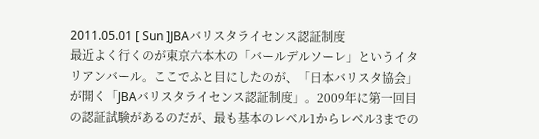2011.05.01 [ Sun ]JBAバリスタライセンス認証制度
最近よく行くのが東京六本木の「バールデルソーレ」というイタリアンバール。ここでふと目にしたのが、「日本バリスタ協会」が開く「JBAバリスタライセンス認証制度」。2009年に第一回目の認証試験があるのだが、最も基本のレベル1からレベル3までの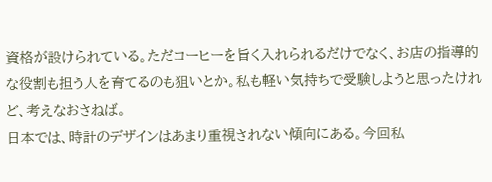資格が設けられている。ただコーヒーを旨く入れられるだけでなく、お店の指導的な役割も担う人を育てるのも狙いとか。私も軽い気持ちで受験しようと思ったけれど、考えなおさねば。
日本では、時計のデザインはあまり重視されない傾向にある。今回私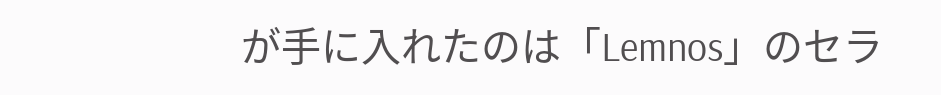が手に入れたのは「Lemnos」のセラ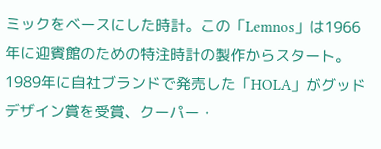ミックをベースにした時計。この「Lemnos」は1966年に迎賓館のための特注時計の製作からスタート。1989年に自社ブランドで発売した「HOLA」がグッドデザイン賞を受賞、クーパー・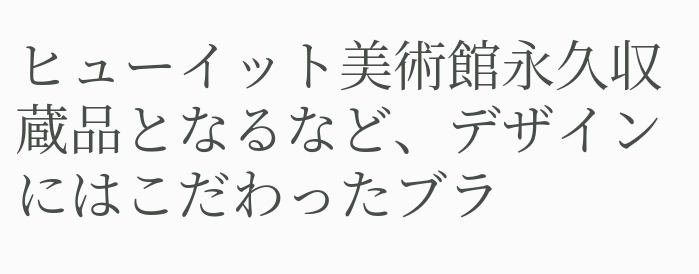ヒューイット美術館永久収蔵品となるなど、デザインにはこだわったブラ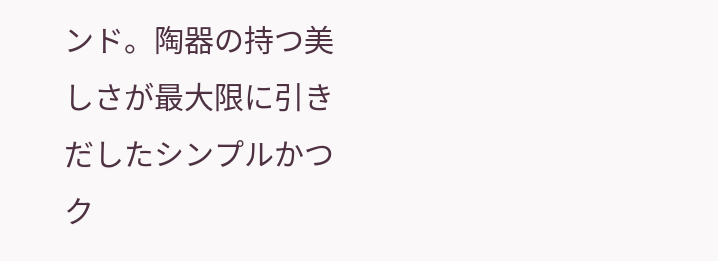ンド。陶器の持つ美しさが最大限に引きだしたシンプルかつク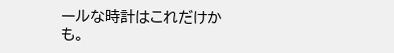ールな時計はこれだけかも。